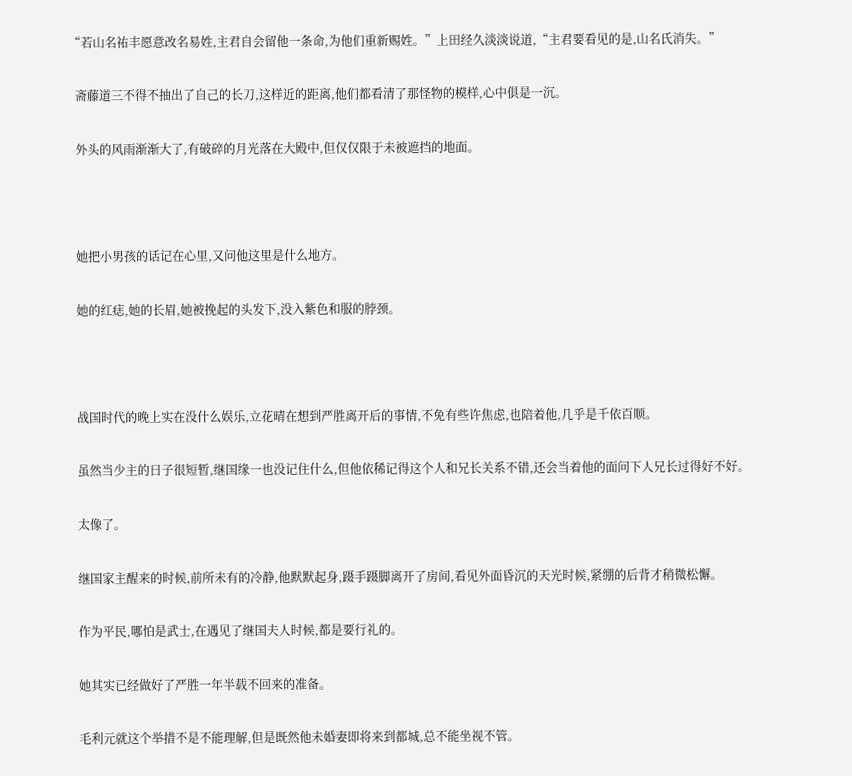“若山名祐丰愿意改名易姓,主君自会留他一条命,为他们重新赐姓。”上田经久淡淡说道,“主君要看见的是,山名氏消失。”

  斋藤道三不得不抽出了自己的长刀,这样近的距离,他们都看清了那怪物的模样,心中俱是一沉。

  外头的风雨渐渐大了,有破碎的月光落在大殿中,但仅仅限于未被遮挡的地面。



  她把小男孩的话记在心里,又问他这里是什么地方。

  她的红痣,她的长眉,她被挽起的头发下,没入紫色和服的脖颈。



  战国时代的晚上实在没什么娱乐,立花晴在想到严胜离开后的事情,不免有些许焦虑,也陪着他,几乎是千依百顺。

  虽然当少主的日子很短暂,继国缘一也没记住什么,但他依稀记得这个人和兄长关系不错,还会当着他的面问下人兄长过得好不好。

  太像了。

  继国家主醒来的时候,前所未有的冷静,他默默起身,蹑手蹑脚离开了房间,看见外面昏沉的天光时候,紧绷的后背才稍微松懈。

  作为平民,哪怕是武士,在遇见了继国夫人时候,都是要行礼的。

  她其实已经做好了严胜一年半载不回来的准备。

  毛利元就这个举措不是不能理解,但是既然他未婚妻即将来到都城,总不能坐视不管。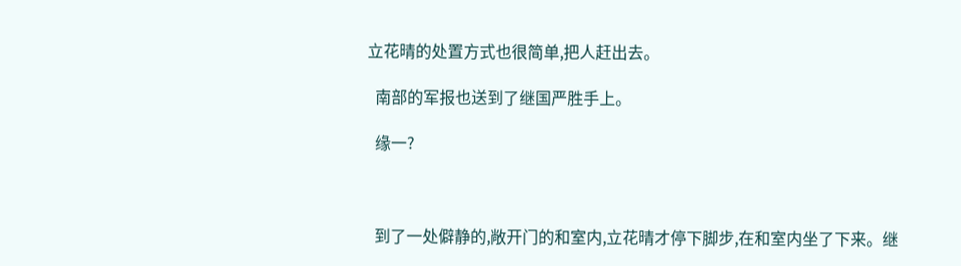立花晴的处置方式也很简单,把人赶出去。

  南部的军报也送到了继国严胜手上。

  缘一?



  到了一处僻静的,敞开门的和室内,立花晴才停下脚步,在和室内坐了下来。继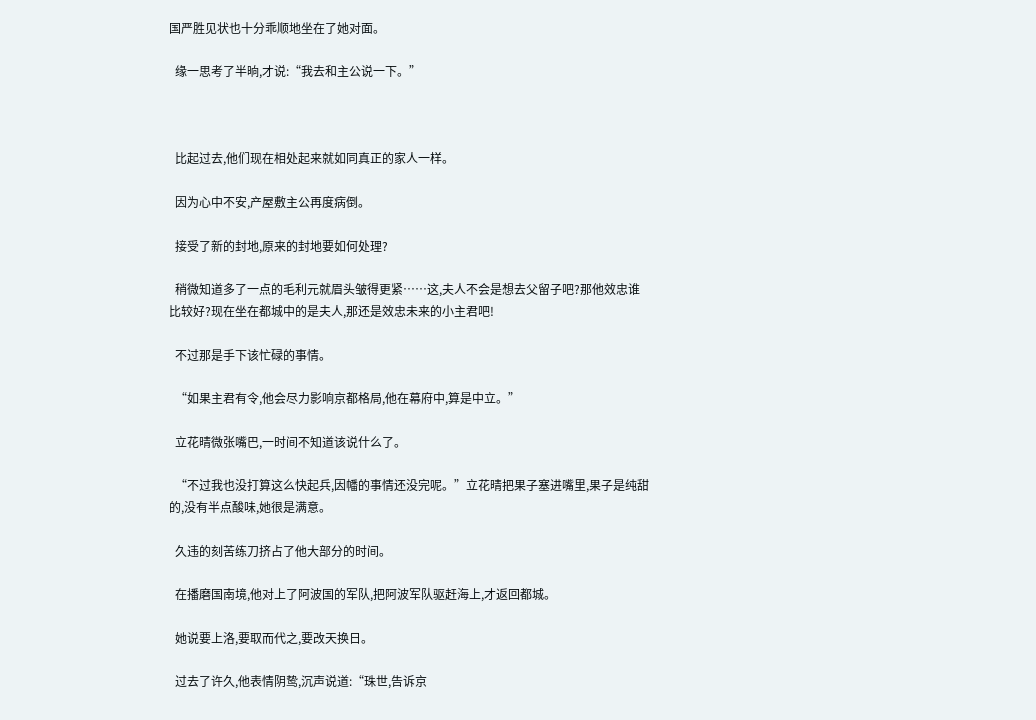国严胜见状也十分乖顺地坐在了她对面。

  缘一思考了半晌,才说:“我去和主公说一下。”



  比起过去,他们现在相处起来就如同真正的家人一样。

  因为心中不安,产屋敷主公再度病倒。

  接受了新的封地,原来的封地要如何处理?

  稍微知道多了一点的毛利元就眉头皱得更紧……这,夫人不会是想去父留子吧?那他效忠谁比较好?现在坐在都城中的是夫人,那还是效忠未来的小主君吧!

  不过那是手下该忙碌的事情。

  “如果主君有令,他会尽力影响京都格局,他在幕府中,算是中立。”

  立花晴微张嘴巴,一时间不知道该说什么了。

  “不过我也没打算这么快起兵,因幡的事情还没完呢。”立花晴把果子塞进嘴里,果子是纯甜的,没有半点酸味,她很是满意。

  久违的刻苦练刀挤占了他大部分的时间。

  在播磨国南境,他对上了阿波国的军队,把阿波军队驱赶海上,才返回都城。

  她说要上洛,要取而代之,要改天换日。

  过去了许久,他表情阴鸷,沉声说道:“珠世,告诉京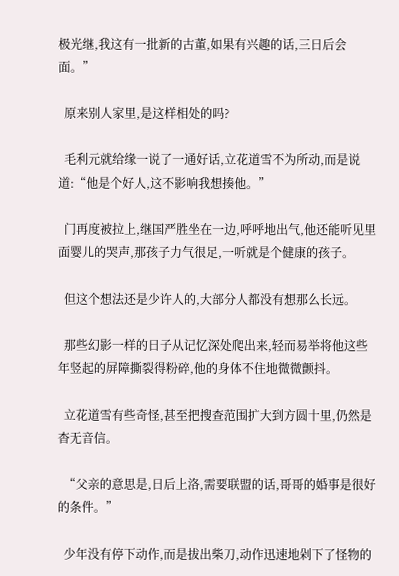极光继,我这有一批新的古董,如果有兴趣的话,三日后会面。”

  原来别人家里,是这样相处的吗?

  毛利元就给缘一说了一通好话,立花道雪不为所动,而是说道:“他是个好人,这不影响我想揍他。”

  门再度被拉上,继国严胜坐在一边,呼呼地出气,他还能听见里面婴儿的哭声,那孩子力气很足,一听就是个健康的孩子。

  但这个想法还是少许人的,大部分人都没有想那么长远。

  那些幻影一样的日子从记忆深处爬出来,轻而易举将他这些年竖起的屏障撕裂得粉碎,他的身体不住地微微颤抖。

  立花道雪有些奇怪,甚至把搜查范围扩大到方圆十里,仍然是杳无音信。

  “父亲的意思是,日后上洛,需要联盟的话,哥哥的婚事是很好的条件。”

  少年没有停下动作,而是拔出柴刀,动作迅速地剁下了怪物的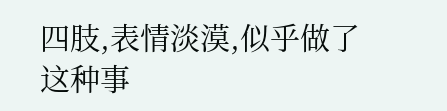四肢,表情淡漠,似乎做了这种事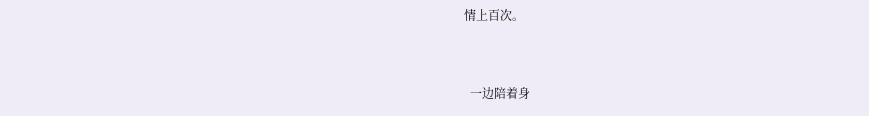情上百次。



  一边陪着身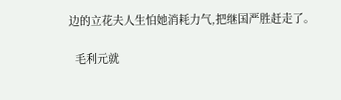边的立花夫人生怕她消耗力气,把继国严胜赶走了。

  毛利元就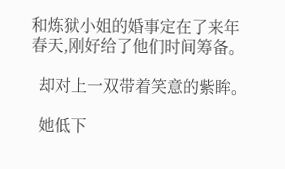和炼狱小姐的婚事定在了来年春天,刚好给了他们时间筹备。

  却对上一双带着笑意的紫眸。

  她低下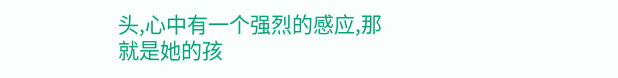头,心中有一个强烈的感应,那就是她的孩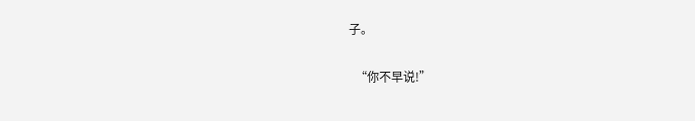子。

  “你不早说!”